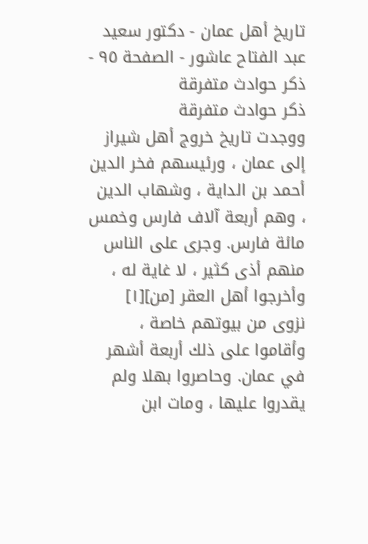تاريخ أهل عمان - دكتور سعيد عبد الفتاح عاشور - الصفحة ٩٥ - ذكر حوادث متفرقة
ذكر حوادث متفرقة
ووجدت تاريخ خروج أهل شيراز إلى عمان ، ورئيسهم فخر الدين أحمد بن الداية ، وشهاب الدين ، وهم أربعة آلاف فارس وخمس مائة فارس. وجرى على الناس منهم أذى كثير ، لا غاية له ، وأخرجوا أهل العقر [من][١] نزوى من بيوتهم خاصة ، وأقاموا على ذلك أربعة أشهر في عمان. وحاصروا بهلا ولم يقدروا عليها ، ومات ابن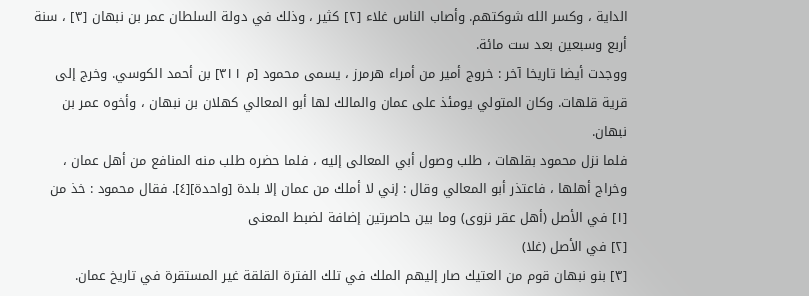الداية ، وكسر الله شوكتهم. وأصاب الناس غلاء [٢] كثير ، وذلك في دولة السلطان عمر بن نبهان [٣] ، سنة أربع وسبعين بعد ست مائة.
ووجدت أيضا تاريخا آخر : خروج أمير من أمراء هرمرز ، يسمى محمود [م ٣١١] بن أحمد الكوسي. وخرج إلى قرية قلهات. وكان المتولي يومئذ على عمان والمالك لها أبو المعالي كهلان بن نبهان ، وأخوه عمر بن نبهان.
فلما نزل محمود بقلهات ، طلب وصول أبي المعالى إليه ، فلما حضره طلب منه المنافع من أهل عمان ، وخراج أهلها ، فاعتذر أبو المعالي وقال : إني لا أملك من عمان إلا بلدة [واحدة][٤]. فقال محمود : خذ من
[١] في الأصل (أهل عقر نزوى) وما بين حاصرتين إضافة لضبط المعنى
[٢] في الأصل (غلا)
[٣] بنو نبهان قوم من العتيك صار إليهم الملك في تلك الفترة القلقة غير المستقرة في تاريخ عمان.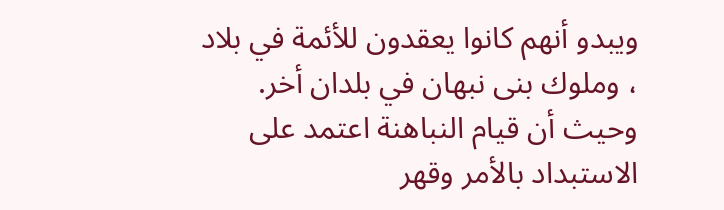ويبدو أنهم كانوا يعقدون للأئمة في بلاد ، وملوك بنى نبهان في بلدان أخر.
وحيث أن قيام النباهنة اعتمد على الاستبداد بالأمر وقهر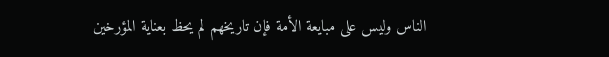الناس وليس على مبايعة الأمة فإن تاريخهم لم يحظ بعناية المؤرخين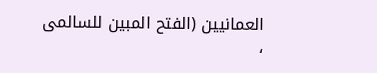العمانيين (الفتح المبين للسالمى ،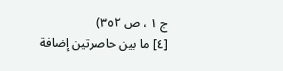ج ١ ، ص ٣٥٢)
[٤] ما بين حاصرتين إضافة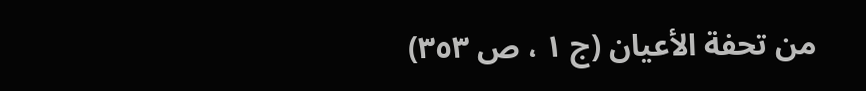من تحفة الأعيان (ج ١ ، ص ٣٥٣)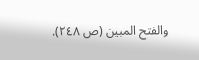والفتح المبين (ص ٢٤٨).